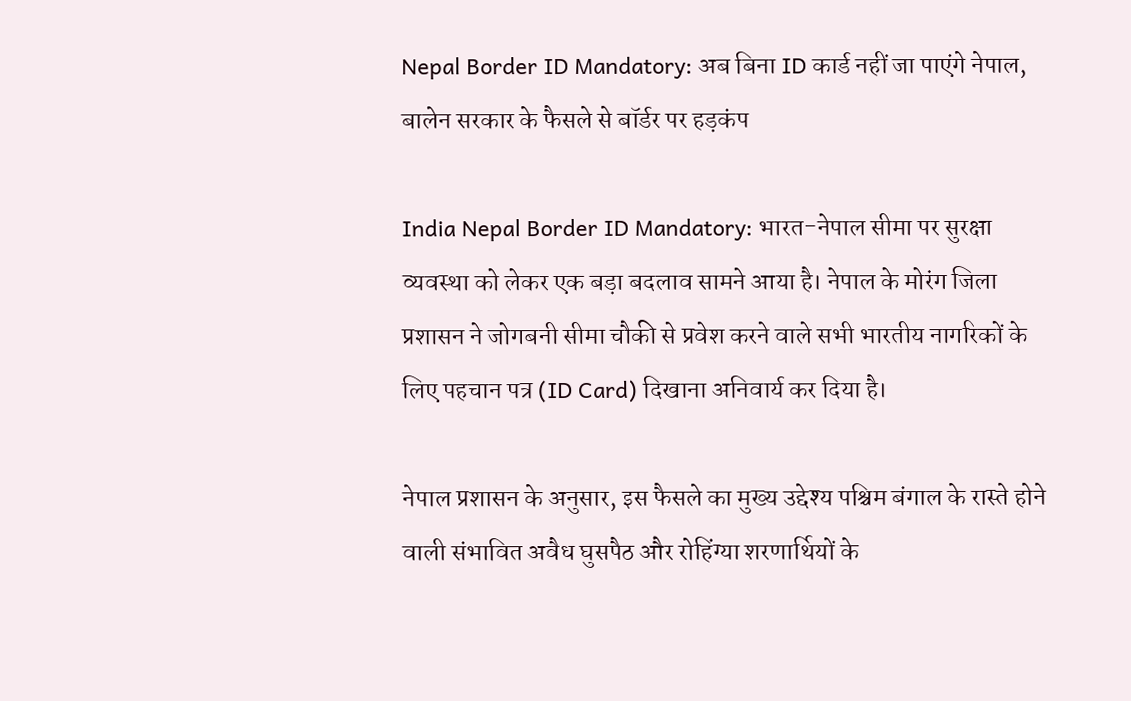Nepal Border ID Mandatory: अब बिना ID कार्ड नहीं जा पाएंगे नेपाल, बालेन सरकार के फैसले से बॉर्डर पर हड़कंप

India Nepal Border ID Mandatory: भारत-नेपाल सीमा पर सुरक्षा व्यवस्था को लेकर एक बड़ा बदलाव सामने आया है। नेपाल के मोरंग जिला प्रशासन ने जोगबनी सीमा चौकी से प्रवेश करने वाले सभी भारतीय नागरिकों के लिए पहचान पत्र (ID Card) दिखाना अनिवार्य कर दिया है।

नेपाल प्रशासन के अनुसार, इस फैसले का मुख्य उद्देश्य पश्चिम बंगाल के रास्ते होने वाली संभावित अवैध घुसपैठ और रोहिंग्या शरणार्थियों के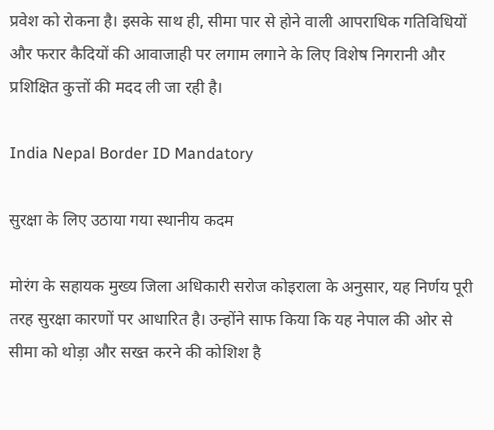प्रवेश को रोकना है। इसके साथ ही, सीमा पार से होने वाली आपराधिक गतिविधियों और फरार कैदियों की आवाजाही पर लगाम लगाने के लिए विशेष निगरानी और प्रशिक्षित कुत्तों की मदद ली जा रही है।

India Nepal Border ID Mandatory

सुरक्षा के लिए उठाया गया स्थानीय कदम

मोरंग के सहायक मुख्य जिला अधिकारी सरोज कोइराला के अनुसार, यह निर्णय पूरी तरह सुरक्षा कारणों पर आधारित है। उन्होंने साफ किया कि यह नेपाल की ओर से सीमा को थोड़ा और सख्त करने की कोशिश है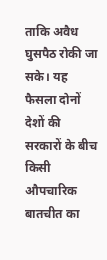ताकि अवैध घुसपैठ रोकी जा सके। यह फैसला दोनों देशों की सरकारों के बीच किसी औपचारिक बातचीत का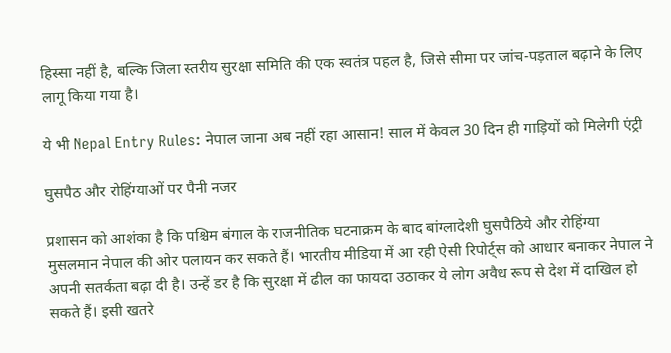हिस्सा नहीं है, बल्कि जिला स्तरीय सुरक्षा समिति की एक स्वतंत्र पहल है, जिसे सीमा पर जांच-पड़ताल बढ़ाने के लिए लागू किया गया है।

ये भी Nepal Entry Rules: नेपाल जाना अब नहीं रहा आसान! साल में केवल 30 दिन ही गाड़ियों को मिलेगी एंट्री

घुसपैठ और रोहिंग्याओं पर पैनी नजर

प्रशासन को आशंका है कि पश्चिम बंगाल के राजनीतिक घटनाक्रम के बाद बांग्लादेशी घुसपैठिये और रोहिंग्या मुसलमान नेपाल की ओर पलायन कर सकते हैं। भारतीय मीडिया में आ रही ऐसी रिपोर्ट्स को आधार बनाकर नेपाल ने अपनी सतर्कता बढ़ा दी है। उन्हें डर है कि सुरक्षा में ढील का फायदा उठाकर ये लोग अवैध रूप से देश में दाखिल हो सकते हैं। इसी खतरे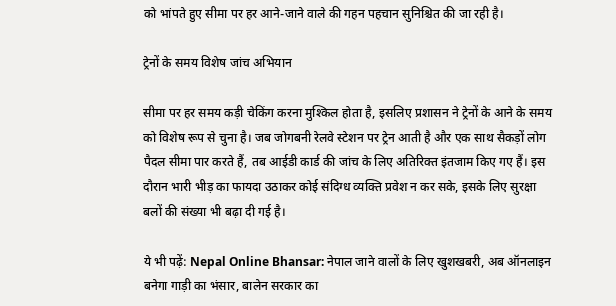को भांपते हुए सीमा पर हर आने-जाने वाले की गहन पहचान सुनिश्चित की जा रही है।

ट्रेनों के समय विशेष जांच अभियान

सीमा पर हर समय कड़ी चेकिंग करना मुश्किल होता है, इसलिए प्रशासन ने ट्रेनों के आने के समय को विशेष रूप से चुना है। जब जोगबनी रेलवे स्टेशन पर ट्रेन आती है और एक साथ सैकड़ों लोग पैदल सीमा पार करते हैं, तब आईडी कार्ड की जांच के लिए अतिरिक्त इंतजाम किए गए हैं। इस दौरान भारी भीड़ का फायदा उठाकर कोई संदिग्ध व्यक्ति प्रवेश न कर सके, इसके लिए सुरक्षा बलों की संख्या भी बढ़ा दी गई है।

ये भी पढ़ें: Nepal Online Bhansar: नेपाल जाने वालों के लिए खुशखबरी, अब ऑनलाइन बनेगा गाड़ी का भंसार, बालेन सरकार का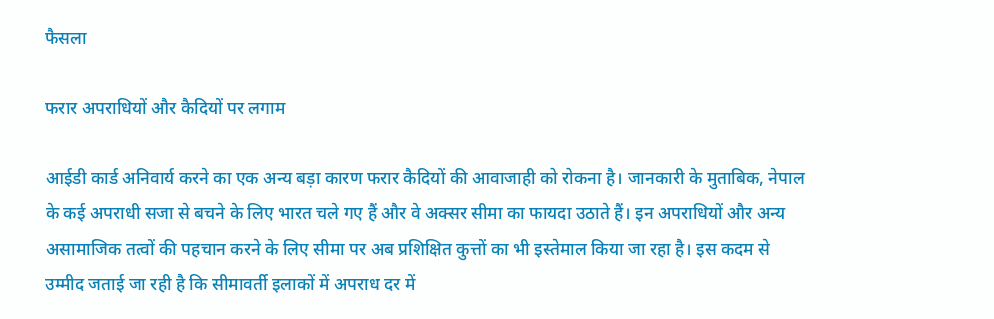फैसला

फरार अपराधियों और कैदियों पर लगाम

आईडी कार्ड अनिवार्य करने का एक अन्य बड़ा कारण फरार कैदियों की आवाजाही को रोकना है। जानकारी के मुताबिक, नेपाल के कई अपराधी सजा से बचने के लिए भारत चले गए हैं और वे अक्सर सीमा का फायदा उठाते हैं। इन अपराधियों और अन्य असामाजिक तत्वों की पहचान करने के लिए सीमा पर अब प्रशिक्षित कुत्तों का भी इस्तेमाल किया जा रहा है। इस कदम से उम्मीद जताई जा रही है कि सीमावर्ती इलाकों में अपराध दर में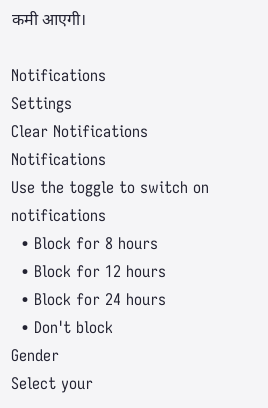कमी आएगी।

Notifications
Settings
Clear Notifications
Notifications
Use the toggle to switch on notifications
  • Block for 8 hours
  • Block for 12 hours
  • Block for 24 hours
  • Don't block
Gender
Select your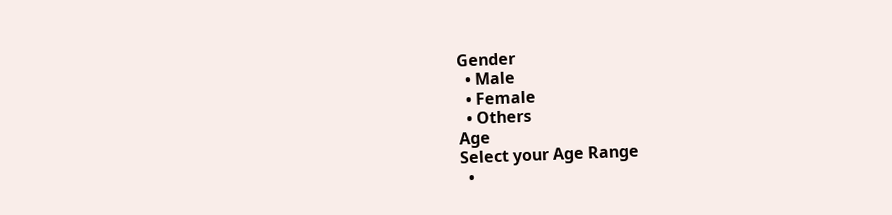Gender
  • Male
  • Female
  • Others
Age
Select your Age Range
  •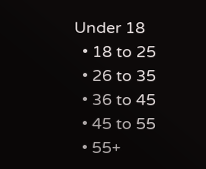Under 18
  • 18 to 25
  • 26 to 35
  • 36 to 45
  • 45 to 55
  • 55+